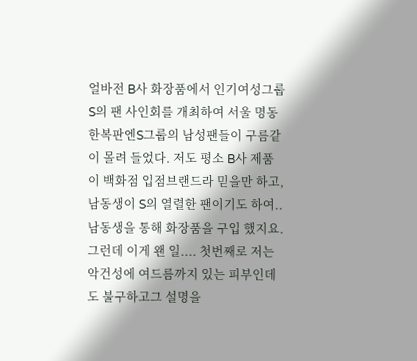얼바전 B사 화장품에서 인기여성그룹 S의 팬 사인회를 개최하여 서울 명동 한복판엔S그룹의 남성팬들이 구름같이 몰려 들었다. 저도 평소 B사 제품이 백화점 입점브랜드라 믿을만 하고,남동생이 S의 열렬한 팬이기도 하여.. 남동생을 통해 화장품을 구입 했지요. 그런데 이게 왠 일.... 첫번째로 저는 악건성에 여드름까지 있는 피부인데도 불구하고그 설명을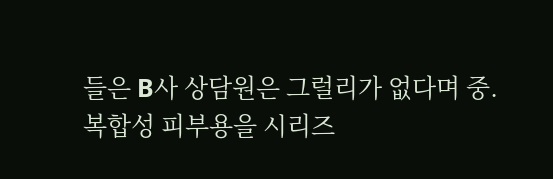들은 B사 상담원은 그럴리가 없다며 중.복합성 피부용을 시리즈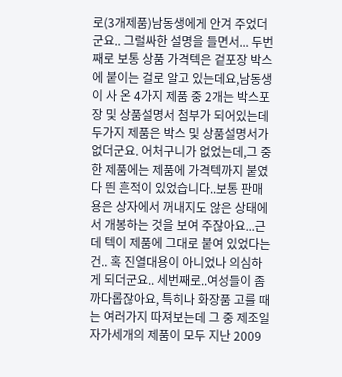로(3개제품)남동생에게 안겨 주었더군요.. 그럴싸한 설명을 들면서... 두번째로 보통 상품 가격텍은 겉포장 박스에 붙이는 걸로 알고 있는데요,남동생이 사 온 4가지 제품 중 2개는 박스포장 및 상품설명서 첨부가 되어있는데두가지 제품은 박스 및 상품설명서가 없더군요. 어처구니가 없었는데,그 중 한 제품에는 제품에 가격텍까지 붙였다 띈 흔적이 있었습니다..보통 판매용은 상자에서 꺼내지도 않은 상태에서 개봉하는 것을 보여 주잖아요...근데 텍이 제품에 그대로 붙여 있었다는 건.. 혹 진열대용이 아니었나 의심하게 되더군요.. 세번째로..여성들이 좀 까다롭잖아요, 특히나 화장품 고를 때는 여러가지 따져보는데 그 중 제조일자가세개의 제품이 모두 지난 2009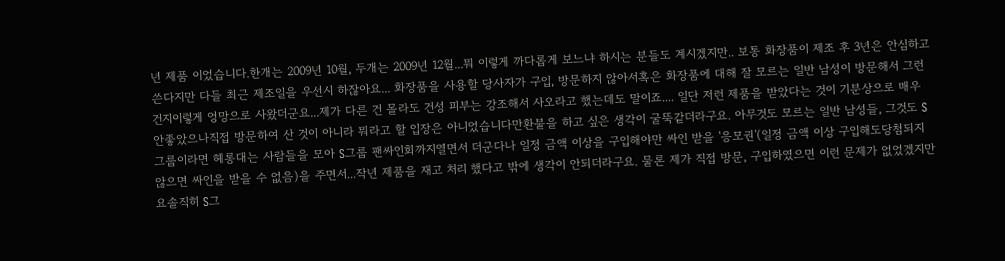년 제품 이었습니다.한개는 2009년 10월, 두개는 2009년 12월...뭐 이렇게 까다롭게 보느냐 하시는 분들도 계시겠지만.. 보통 화장품이 제조 후 3년은 안심하고쓴다지만 다들 최근 제조일을 우선시 하잖아요... 화장품을 사용할 당사자가 구입, 방문하지 않아서혹은 화장품에 대해 잘 모르는 일반 남성이 방문해서 그런건지이렇게 엉망으로 사왔더군요...제가 다른 건 몰라도 건성 피부는 강조해서 사오라고 했는데도 말이죠.... 일단 저런 제품을 받았다는 것이 기분상으로 매우 안좋았으나직접 방문하여 산 것이 아니라 뭐라고 할 입장은 아니었습니다만환불을 하고 싶은 생각이 굴뚝같더라구요. 아무것도 모르는 일반 남성들, 그것도 S그룹이라면 헤롱대는 사람들을 모아 S그룹 팬싸인회까지열면서 더군다나 일정 금액 이상을 구입해야만 싸인 받을 '응모권'(일정 금액 이상 구입해도당첨되지 않으면 싸인을 받을 수 없음)을 주면서...작년 제품을 재고 처리 했다고 밖에 생각이 안되더라구요. 물론 제가 직접 방문, 구입하였으면 이런 문제가 없었겠지만요솔직히 S그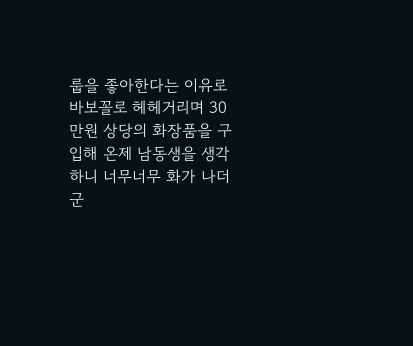룹을 좋아한다는 이유로 바보꼴로 헤헤거리며 30만원 상당의 화장품을 구입해 온제 남동생을 생각하니 너무너무 화가 나더군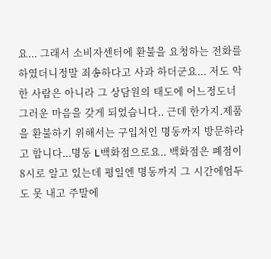요... 그래서 소비자센터에 환불을 요청하는 전화를 하였더니정말 죄송하다고 사과 하더군요... 저도 악한 사람은 아니라 그 상담원의 태도에 어느정도너그러운 마음을 갖게 되었습니다.. 근데 한가지.제품을 환불하기 위해서는 구입처인 명동까지 방문하라고 합니다...명동 L백화점으로요.. 백화점은 폐점이 8시로 알고 있는데 평일엔 명동까지 그 시간에엄두도 못 내고 주말에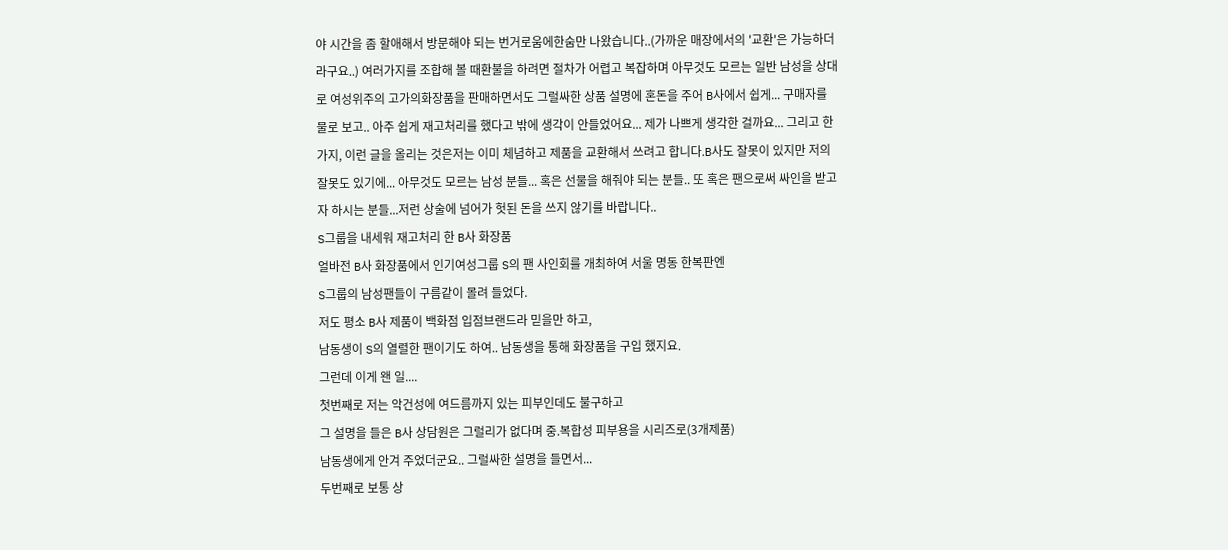야 시간을 좀 할애해서 방문해야 되는 번거로움에한숨만 나왔습니다..(가까운 매장에서의 '교환'은 가능하더라구요..) 여러가지를 조합해 볼 때환불을 하려면 절차가 어렵고 복잡하며 아무것도 모르는 일반 남성을 상대로 여성위주의 고가의화장품을 판매하면서도 그럴싸한 상품 설명에 혼돈을 주어 B사에서 쉽게... 구매자를 물로 보고.. 아주 쉽게 재고처리를 했다고 밖에 생각이 안들었어요... 제가 나쁘게 생각한 걸까요... 그리고 한가지, 이런 글을 올리는 것은저는 이미 체념하고 제품을 교환해서 쓰려고 합니다.B사도 잘못이 있지만 저의 잘못도 있기에... 아무것도 모르는 남성 분들... 혹은 선물을 해줘야 되는 분들.. 또 혹은 팬으로써 싸인을 받고자 하시는 분들...저런 상술에 넘어가 헛된 돈을 쓰지 않기를 바랍니다..
S그룹을 내세워 재고처리 한 B사 화장품
얼바전 B사 화장품에서 인기여성그룹 S의 팬 사인회를 개최하여 서울 명동 한복판엔
S그룹의 남성팬들이 구름같이 몰려 들었다.
저도 평소 B사 제품이 백화점 입점브랜드라 믿을만 하고,
남동생이 S의 열렬한 팬이기도 하여.. 남동생을 통해 화장품을 구입 했지요.
그런데 이게 왠 일....
첫번째로 저는 악건성에 여드름까지 있는 피부인데도 불구하고
그 설명을 들은 B사 상담원은 그럴리가 없다며 중.복합성 피부용을 시리즈로(3개제품)
남동생에게 안겨 주었더군요.. 그럴싸한 설명을 들면서...
두번째로 보통 상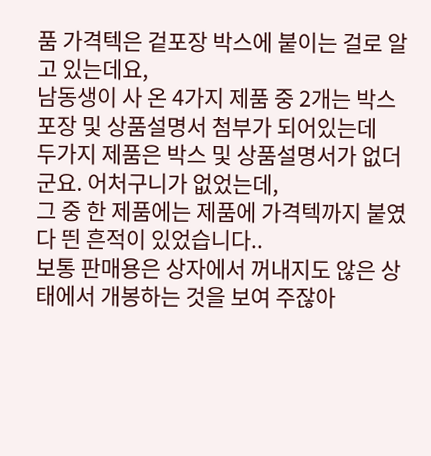품 가격텍은 겉포장 박스에 붙이는 걸로 알고 있는데요,
남동생이 사 온 4가지 제품 중 2개는 박스포장 및 상품설명서 첨부가 되어있는데
두가지 제품은 박스 및 상품설명서가 없더군요. 어처구니가 없었는데,
그 중 한 제품에는 제품에 가격텍까지 붙였다 띈 흔적이 있었습니다..
보통 판매용은 상자에서 꺼내지도 않은 상태에서 개봉하는 것을 보여 주잖아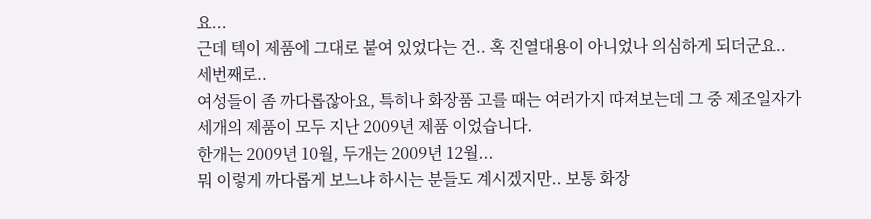요...
근데 텍이 제품에 그대로 붙여 있었다는 건.. 혹 진열대용이 아니었나 의심하게 되더군요..
세번째로..
여성들이 좀 까다롭잖아요, 특히나 화장품 고를 때는 여러가지 따져보는데 그 중 제조일자가
세개의 제품이 모두 지난 2009년 제품 이었습니다.
한개는 2009년 10월, 두개는 2009년 12월...
뭐 이렇게 까다롭게 보느냐 하시는 분들도 계시겠지만.. 보통 화장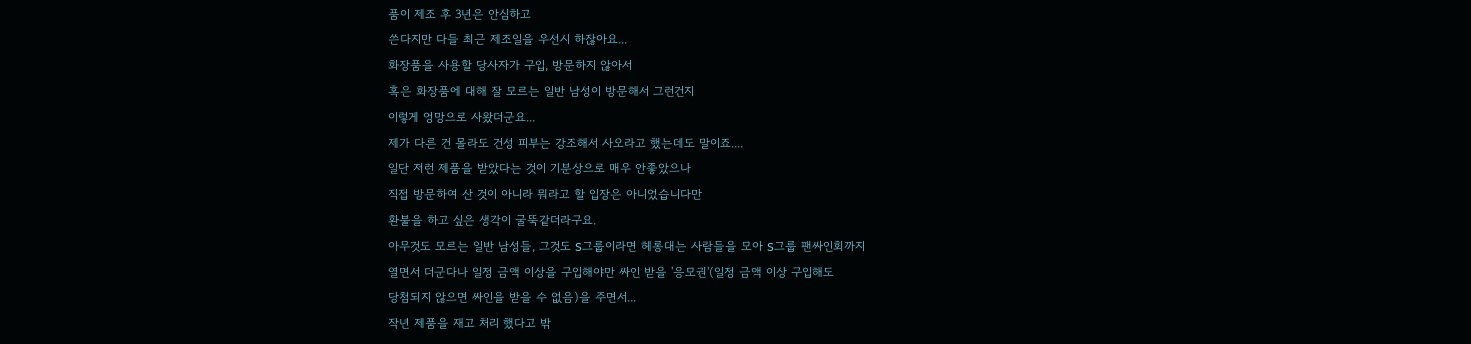품이 제조 후 3년은 안심하고
쓴다지만 다들 최근 제조일을 우선시 하잖아요...
화장품을 사용할 당사자가 구입, 방문하지 않아서
혹은 화장품에 대해 잘 모르는 일반 남성이 방문해서 그런건지
이렇게 엉망으로 사왔더군요...
제가 다른 건 몰라도 건성 피부는 강조해서 사오라고 했는데도 말이죠....
일단 저런 제품을 받았다는 것이 기분상으로 매우 안좋았으나
직접 방문하여 산 것이 아니라 뭐라고 할 입장은 아니었습니다만
환불을 하고 싶은 생각이 굴뚝같더라구요.
아무것도 모르는 일반 남성들, 그것도 S그룹이라면 헤롱대는 사람들을 모아 S그룹 팬싸인회까지
열면서 더군다나 일정 금액 이상을 구입해야만 싸인 받을 '응모권'(일정 금액 이상 구입해도
당첨되지 않으면 싸인을 받을 수 없음)을 주면서...
작년 제품을 재고 처리 했다고 밖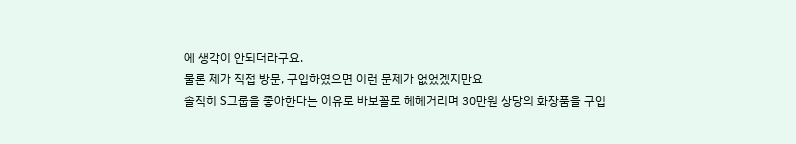에 생각이 안되더라구요.
물론 제가 직접 방문, 구입하였으면 이런 문제가 없었겠지만요
솔직히 S그룹을 좋아한다는 이유로 바보꼴로 헤헤거리며 30만원 상당의 화장품을 구입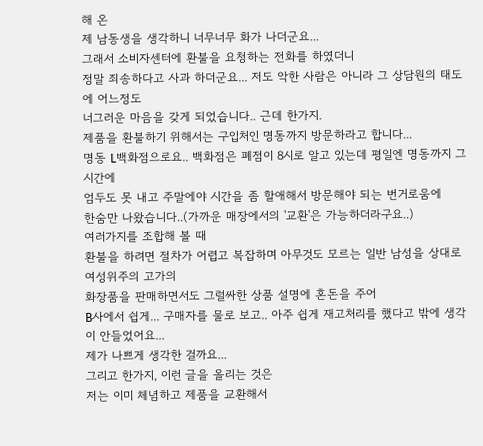해 온
제 남동생을 생각하니 너무너무 화가 나더군요...
그래서 소비자센터에 환불을 요청하는 전화를 하였더니
정말 죄송하다고 사과 하더군요... 저도 악한 사람은 아니라 그 상담원의 태도에 어느정도
너그러운 마음을 갖게 되었습니다.. 근데 한가지.
제품을 환불하기 위해서는 구입처인 명동까지 방문하라고 합니다...
명동 L백화점으로요.. 백화점은 폐점이 8시로 알고 있는데 평일엔 명동까지 그 시간에
엄두도 못 내고 주말에야 시간을 좀 할애해서 방문해야 되는 번거로움에
한숨만 나왔습니다..(가까운 매장에서의 '교환'은 가능하더라구요..)
여러가지를 조합해 볼 때
환불을 하려면 절차가 어렵고 복잡하며 아무것도 모르는 일반 남성을 상대로 여성위주의 고가의
화장품을 판매하면서도 그럴싸한 상품 설명에 혼돈을 주어
B사에서 쉽게... 구매자를 물로 보고.. 아주 쉽게 재고처리를 했다고 밖에 생각이 안들었어요...
제가 나쁘게 생각한 걸까요...
그리고 한가지, 이런 글을 올리는 것은
저는 이미 체념하고 제품을 교환해서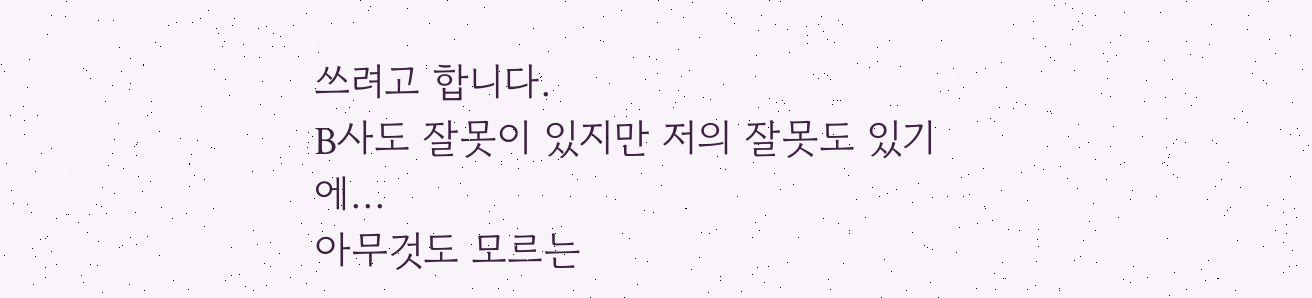쓰려고 합니다.
B사도 잘못이 있지만 저의 잘못도 있기에...
아무것도 모르는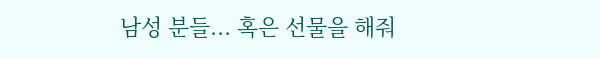남성 분들... 혹은 선물을 해줘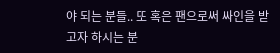야 되는 분들.. 또 혹은 팬으로써 싸인을 받고자 하시는 분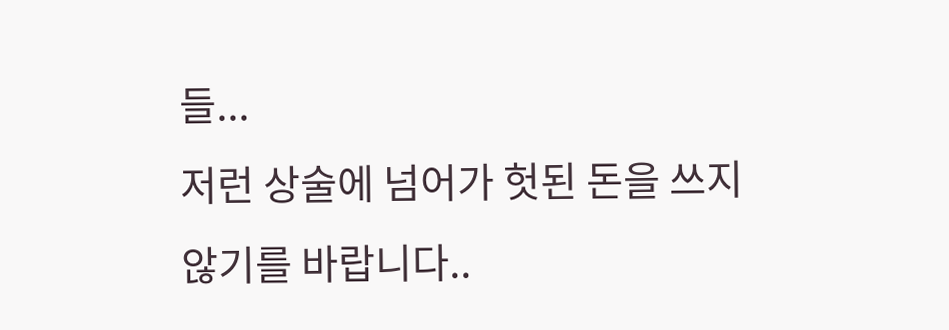들...
저런 상술에 넘어가 헛된 돈을 쓰지 않기를 바랍니다..